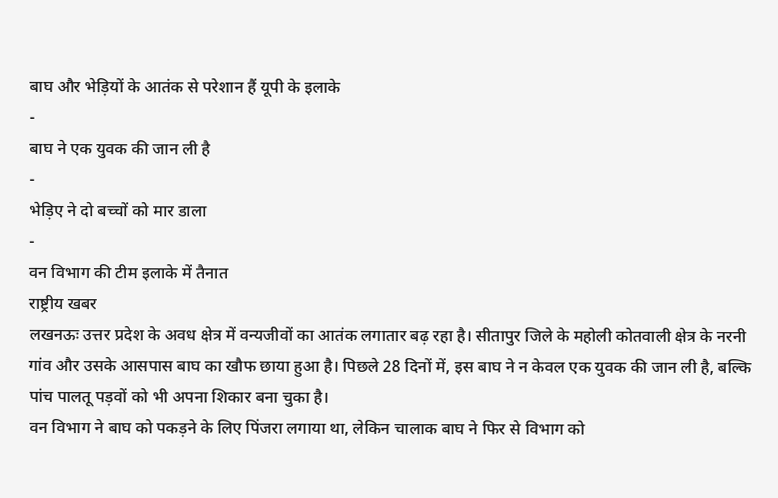बाघ और भेड़ियों के आतंक से परेशान हैं यूपी के इलाके
-
बाघ ने एक युवक की जान ली है
-
भेड़िए ने दो बच्चों को मार डाला
-
वन विभाग की टीम इलाके में तैनात
राष्ट्रीय खबर
लखनऊः उत्तर प्रदेश के अवध क्षेत्र में वन्यजीवों का आतंक लगातार बढ़ रहा है। सीतापुर जिले के महोली कोतवाली क्षेत्र के नरनी गांव और उसके आसपास बाघ का खौफ छाया हुआ है। पिछले 28 दिनों में, इस बाघ ने न केवल एक युवक की जान ली है, बल्कि पांच पालतू पड़वों को भी अपना शिकार बना चुका है।
वन विभाग ने बाघ को पकड़ने के लिए पिंजरा लगाया था, लेकिन चालाक बाघ ने फिर से विभाग को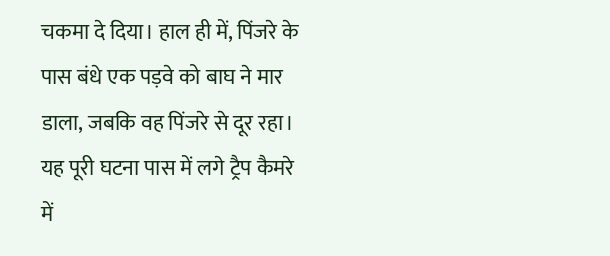चकमा दे दिया। हाल ही में, पिंजरे के पास बंधे एक पड़वे को बाघ ने मार डाला, जबकि वह पिंजरे से दूर रहा। यह पूरी घटना पास में लगे ट्रैप कैमरे में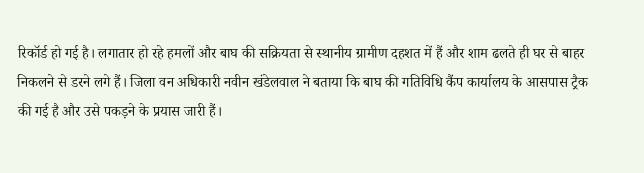रिकॉर्ड हो गई है। लगातार हो रहे हमलों और बाघ की सक्रियता से स्थानीय ग्रामीण दहशत में हैं और शाम ढलते ही घर से बाहर निकलने से डरने लगे हैं। जिला वन अधिकारी नवीन खंडेलवाल ने बताया कि बाघ की गतिविधि कैंप कार्यालय के आसपास ट्रैक की गई है और उसे पकड़ने के प्रयास जारी हैं।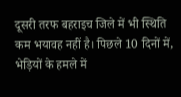दूसरी तरफ बहराइच जिले में भी स्थिति कम भयावह नहीं है। पिछले 10 दिनों में, भेड़ियों के हमले में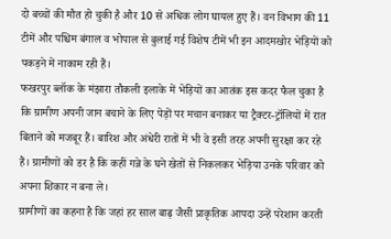दो बच्चों की मौत हो चुकी है और 10 से अधिक लोग घायल हुए हैं। वन विभाग की 11 टीमें और पश्चिम बंगाल व भोपाल से बुलाई गई विशेष टीमें भी इन आदमखोर भेड़ियों को पकड़ने में नाकाम रही हैं।
फखरपुर ब्लॉक के मंझारा तौकली इलाके में भेड़ियों का आतंक इस कदर फैल चुका है कि ग्रामीण अपनी जान बचाने के लिए पेड़ों पर मचान बनाकर या ट्रैक्टर-ट्रॉलियों में रात बिताने को मजबूर हैं। बारिश और अंधेरी रातों में भी वे इसी तरह अपनी सुरक्षा कर रहे हैं। ग्रामीणों को डर है कि कहीं गन्ने के घने खेतों से निकलकर भेड़िया उनके परिवार को अपना शिकार न बना ले।
ग्रामीणों का कहना है कि जहां हर साल बाढ़ जैसी प्राकृतिक आपदा उन्हें परेशान करती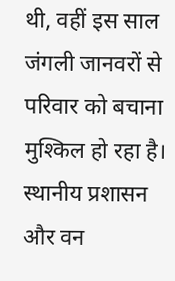थी, वहीं इस साल जंगली जानवरों से परिवार को बचाना मुश्किल हो रहा है। स्थानीय प्रशासन और वन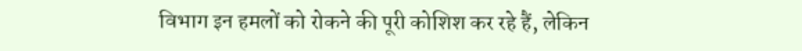विभाग इन हमलों को रोकने की पूरी कोशिश कर रहे हैं, लेकिन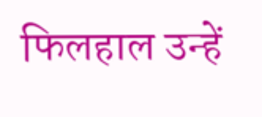फिलहाल उन्हें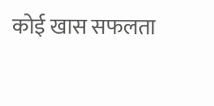कोई खास सफलता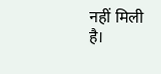नहीं मिली है।